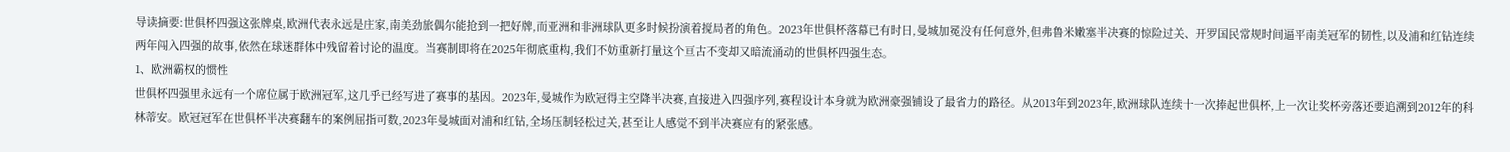导读摘要:世俱杯四强这张牌桌,欧洲代表永远是庄家,南美劲旅偶尔能抢到一把好牌,而亚洲和非洲球队更多时候扮演着搅局者的角色。2023年世俱杯落幕已有时日,曼城加冕没有任何意外,但弗鲁米嫩塞半决赛的惊险过关、开罗国民常规时间逼平南美冠军的韧性,以及浦和红钻连续两年闯入四强的故事,依然在球迷群体中残留着讨论的温度。当赛制即将在2025年彻底重构,我们不妨重新打量这个亘古不变却又暗流涌动的世俱杯四强生态。
1、欧洲霸权的惯性
世俱杯四强里永远有一个席位属于欧洲冠军,这几乎已经写进了赛事的基因。2023年,曼城作为欧冠得主空降半决赛,直接进入四强序列,赛程设计本身就为欧洲豪强铺设了最省力的路径。从2013年到2023年,欧洲球队连续十一次捧起世俱杯,上一次让奖杯旁落还要追溯到2012年的科林蒂安。欧冠冠军在世俱杯半决赛翻车的案例屈指可数,2023年曼城面对浦和红钻,全场压制轻松过关,甚至让人感觉不到半决赛应有的紧张感。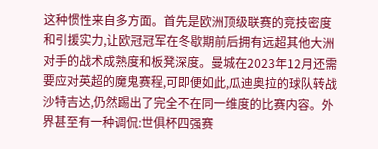这种惯性来自多方面。首先是欧洲顶级联赛的竞技密度和引援实力,让欧冠冠军在冬歇期前后拥有远超其他大洲对手的战术成熟度和板凳深度。曼城在2023年12月还需要应对英超的魔鬼赛程,可即便如此,瓜迪奥拉的球队转战沙特吉达,仍然踢出了完全不在同一维度的比赛内容。外界甚至有一种调侃:世俱杯四强赛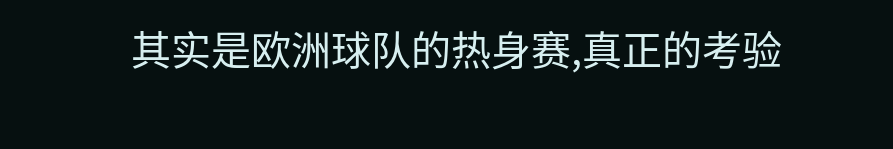其实是欧洲球队的热身赛,真正的考验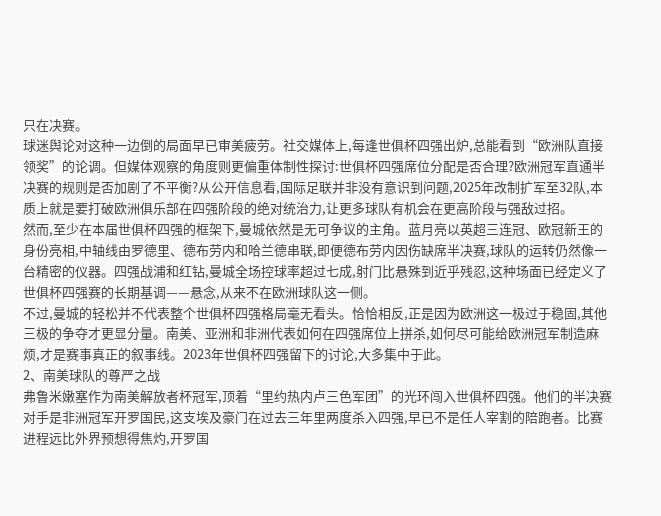只在决赛。
球迷舆论对这种一边倒的局面早已审美疲劳。社交媒体上,每逢世俱杯四强出炉,总能看到“欧洲队直接领奖”的论调。但媒体观察的角度则更偏重体制性探讨:世俱杯四强席位分配是否合理?欧洲冠军直通半决赛的规则是否加剧了不平衡?从公开信息看,国际足联并非没有意识到问题,2025年改制扩军至32队,本质上就是要打破欧洲俱乐部在四强阶段的绝对统治力,让更多球队有机会在更高阶段与强敌过招。
然而,至少在本届世俱杯四强的框架下,曼城依然是无可争议的主角。蓝月亮以英超三连冠、欧冠新王的身份亮相,中轴线由罗德里、德布劳内和哈兰德串联,即便德布劳内因伤缺席半决赛,球队的运转仍然像一台精密的仪器。四强战浦和红钻,曼城全场控球率超过七成,射门比悬殊到近乎残忍,这种场面已经定义了世俱杯四强赛的长期基调——悬念,从来不在欧洲球队这一侧。
不过,曼城的轻松并不代表整个世俱杯四强格局毫无看头。恰恰相反,正是因为欧洲这一极过于稳固,其他三极的争夺才更显分量。南美、亚洲和非洲代表如何在四强席位上拼杀,如何尽可能给欧洲冠军制造麻烦,才是赛事真正的叙事线。2023年世俱杯四强留下的讨论,大多集中于此。
2、南美球队的尊严之战
弗鲁米嫩塞作为南美解放者杯冠军,顶着“里约热内卢三色军团”的光环闯入世俱杯四强。他们的半决赛对手是非洲冠军开罗国民,这支埃及豪门在过去三年里两度杀入四强,早已不是任人宰割的陪跑者。比赛进程远比外界预想得焦灼,开罗国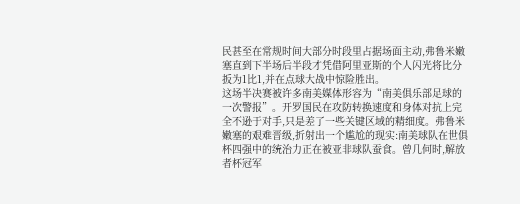民甚至在常规时间大部分时段里占据场面主动,弗鲁米嫩塞直到下半场后半段才凭借阿里亚斯的个人闪光将比分扳为1比1,并在点球大战中惊险胜出。
这场半决赛被许多南美媒体形容为“南美俱乐部足球的一次警报”。开罗国民在攻防转换速度和身体对抗上完全不逊于对手,只是差了一些关键区域的精细度。弗鲁米嫩塞的艰难晋级,折射出一个尴尬的现实:南美球队在世俱杯四强中的统治力正在被亚非球队蚕食。曾几何时,解放者杯冠军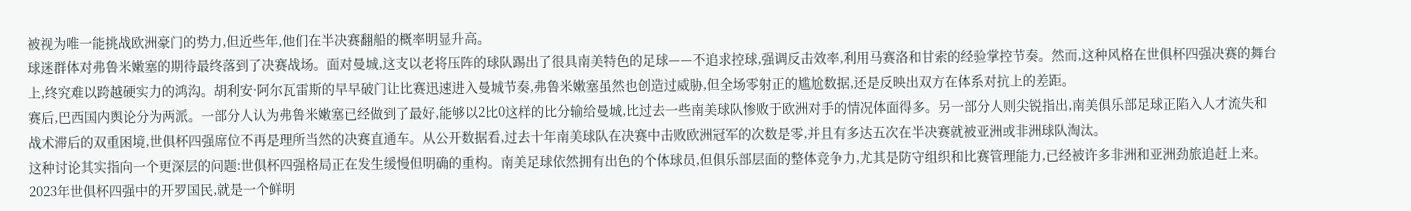被视为唯一能挑战欧洲豪门的势力,但近些年,他们在半决赛翻船的概率明显升高。
球迷群体对弗鲁米嫩塞的期待最终落到了决赛战场。面对曼城,这支以老将压阵的球队踢出了很具南美特色的足球——不追求控球,强调反击效率,利用马赛洛和甘索的经验掌控节奏。然而,这种风格在世俱杯四强决赛的舞台上,终究难以跨越硬实力的鸿沟。胡利安·阿尔瓦雷斯的早早破门让比赛迅速进入曼城节奏,弗鲁米嫩塞虽然也创造过威胁,但全场零射正的尴尬数据,还是反映出双方在体系对抗上的差距。
赛后,巴西国内舆论分为两派。一部分人认为弗鲁米嫩塞已经做到了最好,能够以2比0这样的比分输给曼城,比过去一些南美球队惨败于欧洲对手的情况体面得多。另一部分人则尖锐指出,南美俱乐部足球正陷入人才流失和战术滞后的双重困境,世俱杯四强席位不再是理所当然的决赛直通车。从公开数据看,过去十年南美球队在决赛中击败欧洲冠军的次数是零,并且有多达五次在半决赛就被亚洲或非洲球队淘汰。
这种讨论其实指向一个更深层的问题:世俱杯四强格局正在发生缓慢但明确的重构。南美足球依然拥有出色的个体球员,但俱乐部层面的整体竞争力,尤其是防守组织和比赛管理能力,已经被许多非洲和亚洲劲旅追赶上来。2023年世俱杯四强中的开罗国民,就是一个鲜明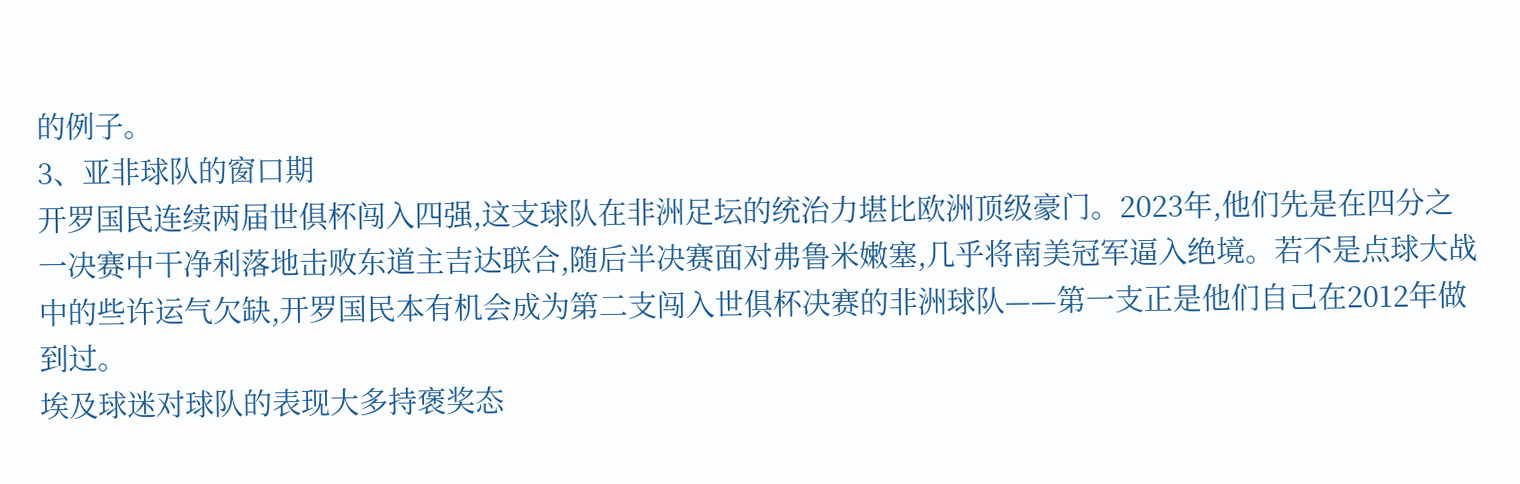的例子。
3、亚非球队的窗口期
开罗国民连续两届世俱杯闯入四强,这支球队在非洲足坛的统治力堪比欧洲顶级豪门。2023年,他们先是在四分之一决赛中干净利落地击败东道主吉达联合,随后半决赛面对弗鲁米嫩塞,几乎将南美冠军逼入绝境。若不是点球大战中的些许运气欠缺,开罗国民本有机会成为第二支闯入世俱杯决赛的非洲球队——第一支正是他们自己在2012年做到过。
埃及球迷对球队的表现大多持褒奖态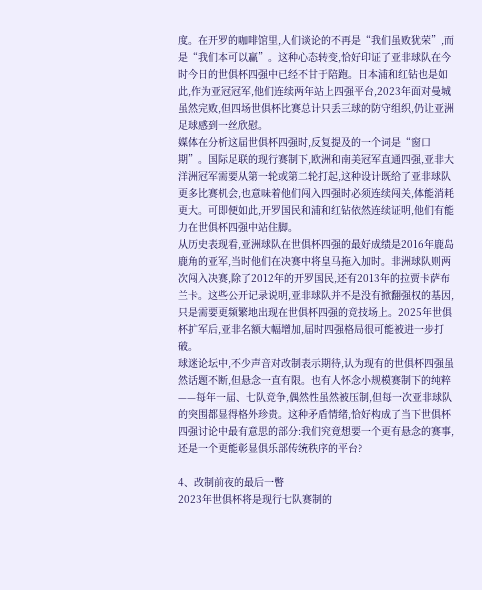度。在开罗的咖啡馆里,人们谈论的不再是“我们虽败犹荣”,而是“我们本可以赢”。这种心态转变,恰好印证了亚非球队在今时今日的世俱杯四强中已经不甘于陪跑。日本浦和红钻也是如此,作为亚冠冠军,他们连续两年站上四强平台,2023年面对曼城虽然完败,但四场世俱杯比赛总计只丢三球的防守组织,仍让亚洲足球感到一丝欣慰。
媒体在分析这届世俱杯四强时,反复提及的一个词是“窗口期”。国际足联的现行赛制下,欧洲和南美冠军直通四强,亚非大洋洲冠军需要从第一轮或第二轮打起,这种设计既给了亚非球队更多比赛机会,也意味着他们闯入四强时必须连续闯关,体能消耗更大。可即便如此,开罗国民和浦和红钻依然连续证明,他们有能力在世俱杯四强中站住脚。
从历史表现看,亚洲球队在世俱杯四强的最好成绩是2016年鹿岛鹿角的亚军,当时他们在决赛中将皇马拖入加时。非洲球队则两次闯入决赛,除了2012年的开罗国民,还有2013年的拉贾卡萨布兰卡。这些公开记录说明,亚非球队并不是没有掀翻强权的基因,只是需要更频繁地出现在世俱杯四强的竞技场上。2025年世俱杯扩军后,亚非名额大幅增加,届时四强格局很可能被进一步打破。
球迷论坛中,不少声音对改制表示期待,认为现有的世俱杯四强虽然话题不断,但悬念一直有限。也有人怀念小规模赛制下的纯粹——每年一届、七队竞争,偶然性虽然被压制,但每一次亚非球队的突围都显得格外珍贵。这种矛盾情绪,恰好构成了当下世俱杯四强讨论中最有意思的部分:我们究竟想要一个更有悬念的赛事,还是一个更能彰显俱乐部传统秩序的平台?

4、改制前夜的最后一瞥
2023年世俱杯将是现行七队赛制的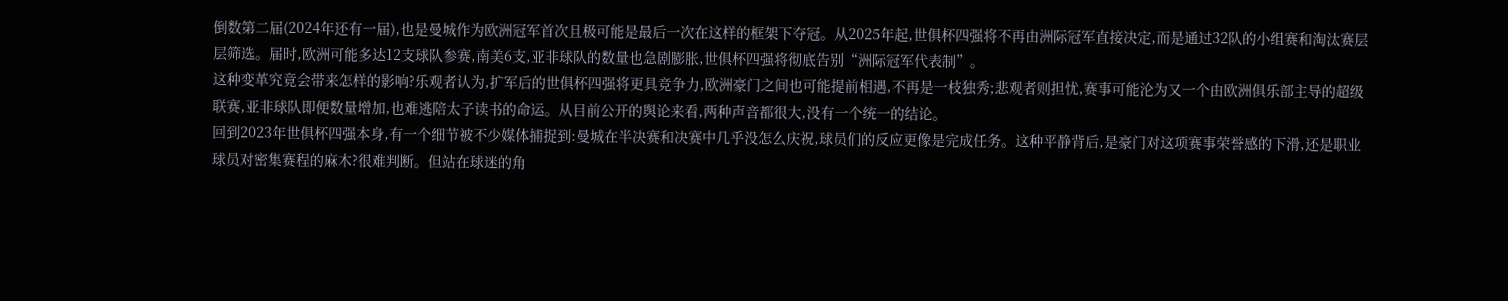倒数第二届(2024年还有一届),也是曼城作为欧洲冠军首次且极可能是最后一次在这样的框架下夺冠。从2025年起,世俱杯四强将不再由洲际冠军直接决定,而是通过32队的小组赛和淘汰赛层层筛选。届时,欧洲可能多达12支球队参赛,南美6支,亚非球队的数量也急剧膨胀,世俱杯四强将彻底告别“洲际冠军代表制”。
这种变革究竟会带来怎样的影响?乐观者认为,扩军后的世俱杯四强将更具竞争力,欧洲豪门之间也可能提前相遇,不再是一枝独秀;悲观者则担忧,赛事可能沦为又一个由欧洲俱乐部主导的超级联赛,亚非球队即便数量增加,也难逃陪太子读书的命运。从目前公开的舆论来看,两种声音都很大,没有一个统一的结论。
回到2023年世俱杯四强本身,有一个细节被不少媒体捕捉到:曼城在半决赛和决赛中几乎没怎么庆祝,球员们的反应更像是完成任务。这种平静背后,是豪门对这项赛事荣誉感的下滑,还是职业球员对密集赛程的麻木?很难判断。但站在球迷的角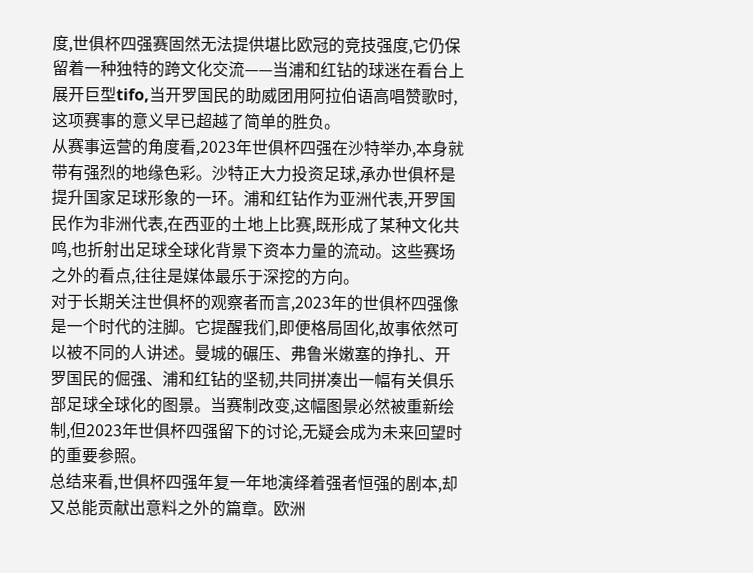度,世俱杯四强赛固然无法提供堪比欧冠的竞技强度,它仍保留着一种独特的跨文化交流——当浦和红钻的球迷在看台上展开巨型tifo,当开罗国民的助威团用阿拉伯语高唱赞歌时,这项赛事的意义早已超越了简单的胜负。
从赛事运营的角度看,2023年世俱杯四强在沙特举办,本身就带有强烈的地缘色彩。沙特正大力投资足球,承办世俱杯是提升国家足球形象的一环。浦和红钻作为亚洲代表,开罗国民作为非洲代表,在西亚的土地上比赛,既形成了某种文化共鸣,也折射出足球全球化背景下资本力量的流动。这些赛场之外的看点,往往是媒体最乐于深挖的方向。
对于长期关注世俱杯的观察者而言,2023年的世俱杯四强像是一个时代的注脚。它提醒我们,即便格局固化,故事依然可以被不同的人讲述。曼城的碾压、弗鲁米嫩塞的挣扎、开罗国民的倔强、浦和红钻的坚韧,共同拼凑出一幅有关俱乐部足球全球化的图景。当赛制改变,这幅图景必然被重新绘制,但2023年世俱杯四强留下的讨论,无疑会成为未来回望时的重要参照。
总结来看,世俱杯四强年复一年地演绎着强者恒强的剧本,却又总能贡献出意料之外的篇章。欧洲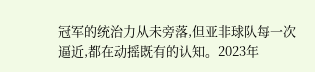冠军的统治力从未旁落,但亚非球队每一次逼近,都在动摇既有的认知。2023年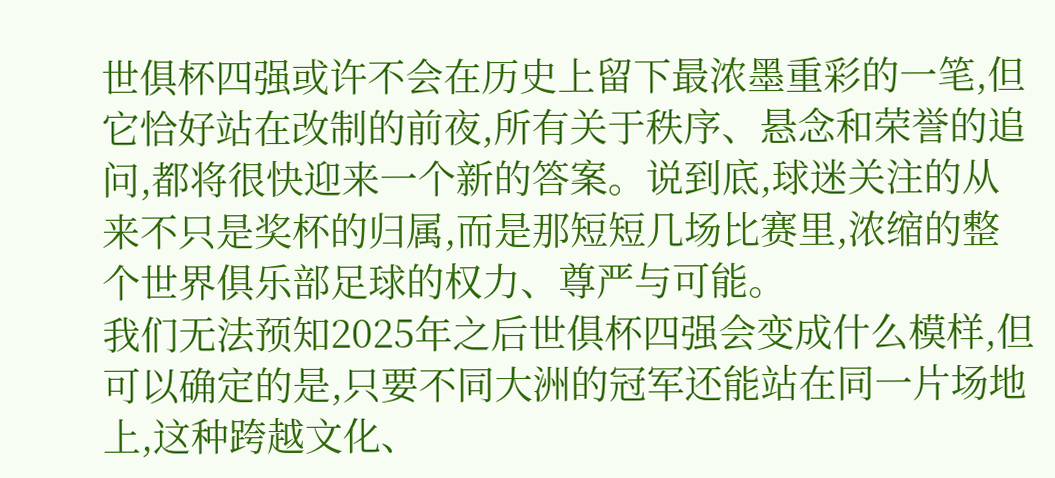世俱杯四强或许不会在历史上留下最浓墨重彩的一笔,但它恰好站在改制的前夜,所有关于秩序、悬念和荣誉的追问,都将很快迎来一个新的答案。说到底,球迷关注的从来不只是奖杯的归属,而是那短短几场比赛里,浓缩的整个世界俱乐部足球的权力、尊严与可能。
我们无法预知2025年之后世俱杯四强会变成什么模样,但可以确定的是,只要不同大洲的冠军还能站在同一片场地上,这种跨越文化、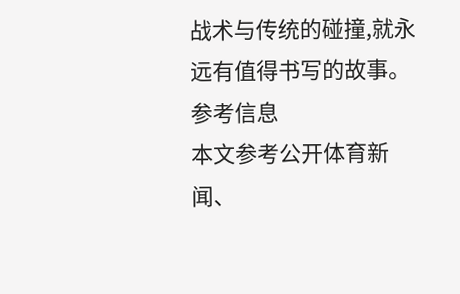战术与传统的碰撞,就永远有值得书写的故事。
参考信息
本文参考公开体育新闻、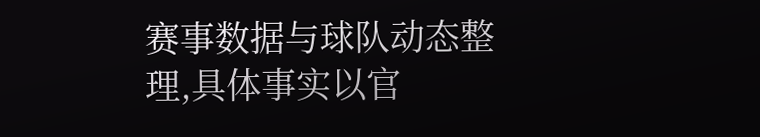赛事数据与球队动态整理,具体事实以官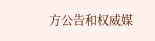方公告和权威媒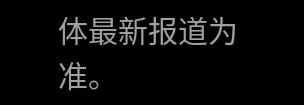体最新报道为准。